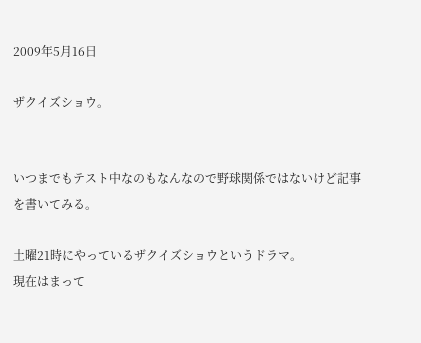2009年5月16日

ザクイズショウ。


いつまでもテスト中なのもなんなので野球関係ではないけど記事を書いてみる。

土曜21時にやっているザクイズショウというドラマ。
現在はまって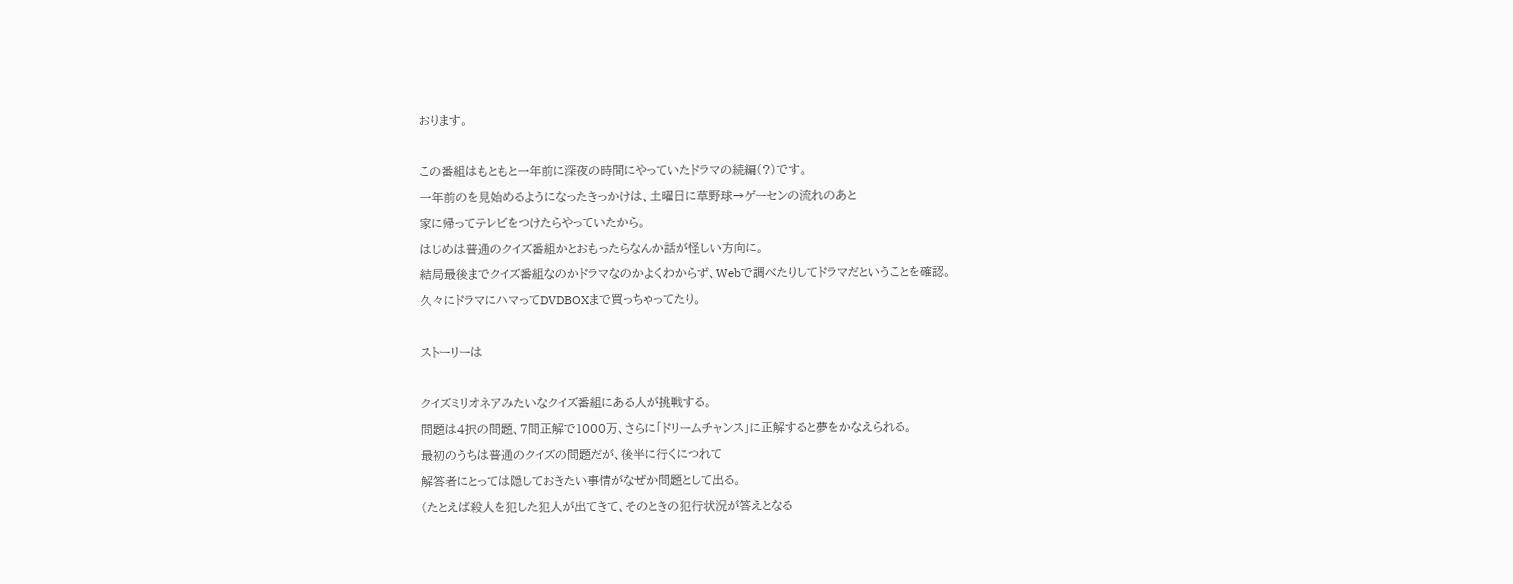おります。

この番組はもともと一年前に深夜の時間にやっていたドラマの続編(?)です。
一年前のを見始めるようになったきっかけは、土曜日に草野球→ゲーセンの流れのあと
家に帰ってテレビをつけたらやっていたから。
はじめは普通のクイズ番組かとおもったらなんか話が怪しい方向に。
結局最後までクイズ番組なのかドラマなのかよくわからず、Webで調べたりしてドラマだということを確認。
久々にドラマにハマってDVDBOXまで買っちゃってたり。

ストーリーは

クイズミリオネアみたいなクイズ番組にある人が挑戦する。
問題は4択の問題、7問正解で1000万、さらに「ドリームチャンス」に正解すると夢をかなえられる。
最初のうちは普通のクイズの問題だが、後半に行くにつれて
解答者にとっては隠しておきたい事情がなぜか問題として出る。
(たとえば殺人を犯した犯人が出てきて、そのときの犯行状況が答えとなる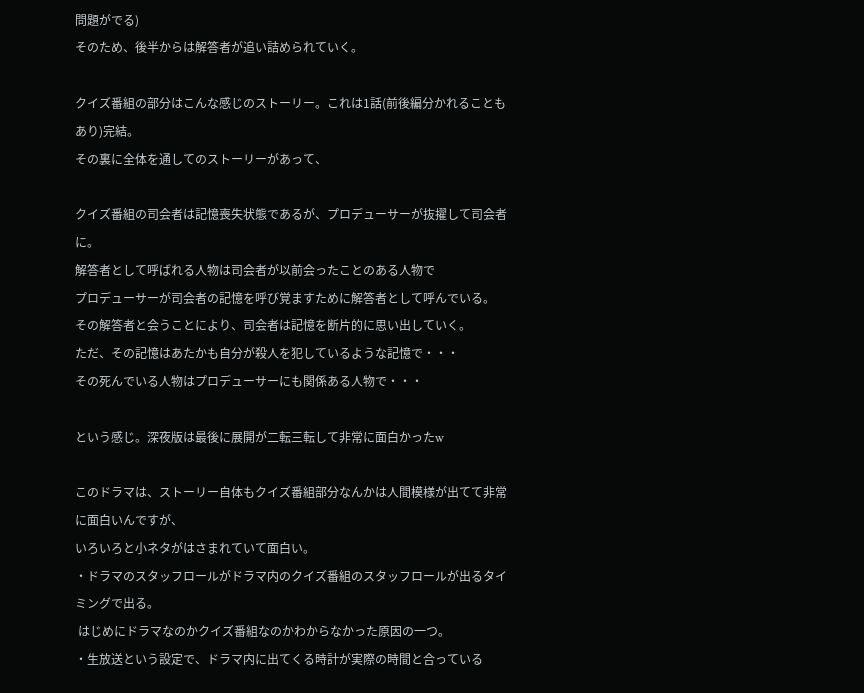問題がでる)
そのため、後半からは解答者が追い詰められていく。

クイズ番組の部分はこんな感じのストーリー。これは1話(前後編分かれることもあり)完結。
その裏に全体を通してのストーリーがあって、

クイズ番組の司会者は記憶喪失状態であるが、プロデューサーが抜擢して司会者に。
解答者として呼ばれる人物は司会者が以前会ったことのある人物で
プロデューサーが司会者の記憶を呼び覚ますために解答者として呼んでいる。
その解答者と会うことにより、司会者は記憶を断片的に思い出していく。
ただ、その記憶はあたかも自分が殺人を犯しているような記憶で・・・
その死んでいる人物はプロデューサーにも関係ある人物で・・・

という感じ。深夜版は最後に展開が二転三転して非常に面白かったw

このドラマは、ストーリー自体もクイズ番組部分なんかは人間模様が出てて非常に面白いんですが、
いろいろと小ネタがはさまれていて面白い。
・ドラマのスタッフロールがドラマ内のクイズ番組のスタッフロールが出るタイミングで出る。
 はじめにドラマなのかクイズ番組なのかわからなかった原因の一つ。
・生放送という設定で、ドラマ内に出てくる時計が実際の時間と合っている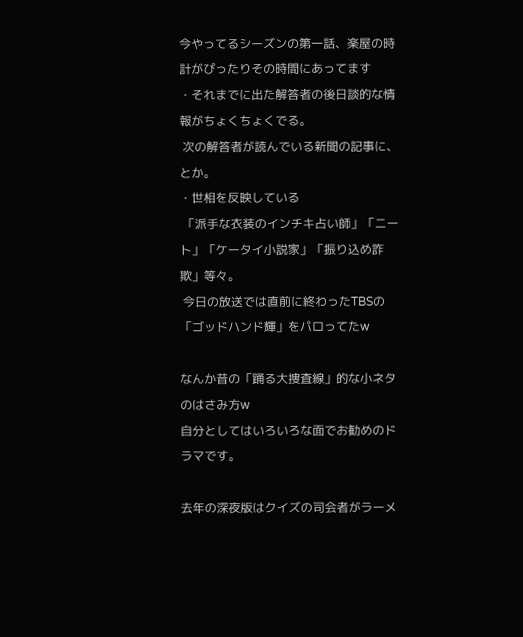今やってるシーズンの第一話、楽屋の時計がぴったりその時間にあってます
・それまでに出た解答者の後日談的な情報がちょくちょくでる。
 次の解答者が読んでいる新聞の記事に、とか。
・世相を反映している
 「派手な衣装のインチキ占い師」「ニート」「ケータイ小説家」「振り込め詐欺」等々。
 今日の放送では直前に終わったTBSの「ゴッドハンド輝」をパロってたw

なんか昔の「踊る大捜査線」的な小ネタのはさみ方w
自分としてはいろいろな面でお勧めのドラマです。

去年の深夜版はクイズの司会者がラーメ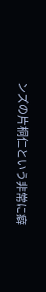ンズの片桐仁という非常に癖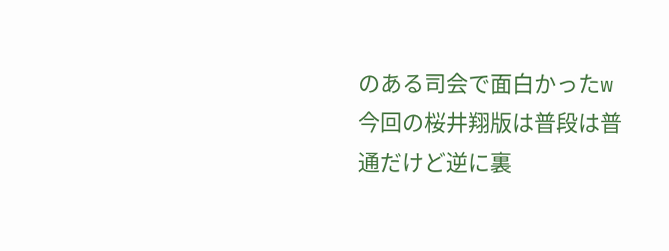のある司会で面白かったw
今回の桜井翔版は普段は普通だけど逆に裏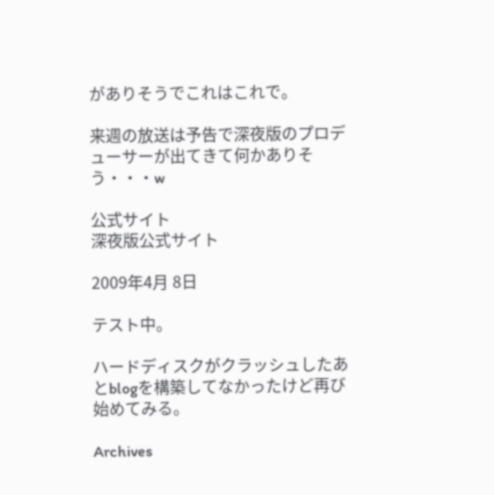がありそうでこれはこれで。

来週の放送は予告で深夜版のプロデューサーが出てきて何かありそう・・・w

公式サイト
深夜版公式サイト

2009年4月 8日

テスト中。

ハードディスクがクラッシュしたあとblogを構築してなかったけど再び始めてみる。

Archives